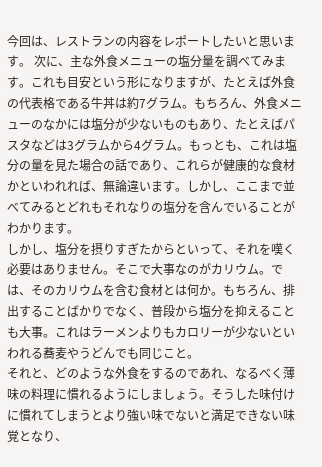今回は、レストランの内容をレポートしたいと思います。 次に、主な外食メニューの塩分量を調べてみます。これも目安という形になりますが、たとえば外食の代表格である牛丼は約7グラム。もちろん、外食メニューのなかには塩分が少ないものもあり、たとえばパスタなどは3グラムから4グラム。もっとも、これは塩分の量を見た場合の話であり、これらが健康的な食材かといわれれば、無論違います。しかし、ここまで並べてみるとどれもそれなりの塩分を含んでいることがわかります。
しかし、塩分を摂りすぎたからといって、それを嘆く必要はありません。そこで大事なのがカリウム。では、そのカリウムを含む食材とは何か。もちろん、排出することばかりでなく、普段から塩分を抑えることも大事。これはラーメンよりもカロリーが少ないといわれる蕎麦やうどんでも同じこと。
それと、どのような外食をするのであれ、なるべく薄味の料理に慣れるようにしましょう。そうした味付けに慣れてしまうとより強い味でないと満足できない味覚となり、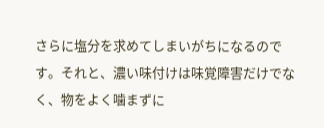さらに塩分を求めてしまいがちになるのです。それと、濃い味付けは味覚障害だけでなく、物をよく噛まずに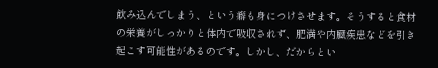飲み込んでしまう、という癖も身につけさせます。そうすると食材の栄養がしっかりと体内で吸収されず、肥満や内臓疾患などを引き起こす可能性があるのです。しかし、だからとい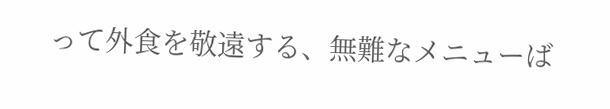って外食を敬遠する、無難なメニューば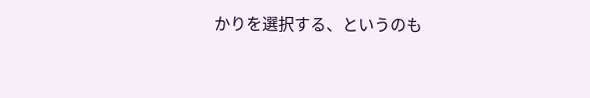かりを選択する、というのも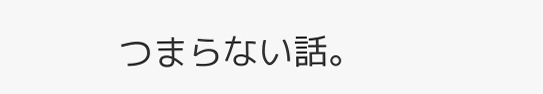つまらない話。